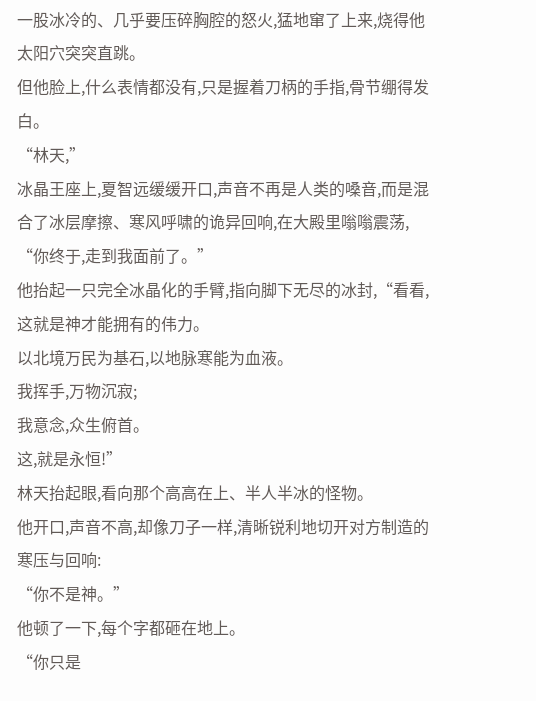一股冰冷的、几乎要压碎胸腔的怒火,猛地窜了上来,烧得他太阳穴突突直跳。
但他脸上,什么表情都没有,只是握着刀柄的手指,骨节绷得发白。
“林天,”
冰晶王座上,夏智远缓缓开口,声音不再是人类的嗓音,而是混合了冰层摩擦、寒风呼啸的诡异回响,在大殿里嗡嗡震荡,
“你终于,走到我面前了。”
他抬起一只完全冰晶化的手臂,指向脚下无尽的冰封,“看看,这就是神才能拥有的伟力。
以北境万民为基石,以地脉寒能为血液。
我挥手,万物沉寂;
我意念,众生俯首。
这,就是永恒!”
林天抬起眼,看向那个高高在上、半人半冰的怪物。
他开口,声音不高,却像刀子一样,清晰锐利地切开对方制造的寒压与回响:
“你不是神。”
他顿了一下,每个字都砸在地上。
“你只是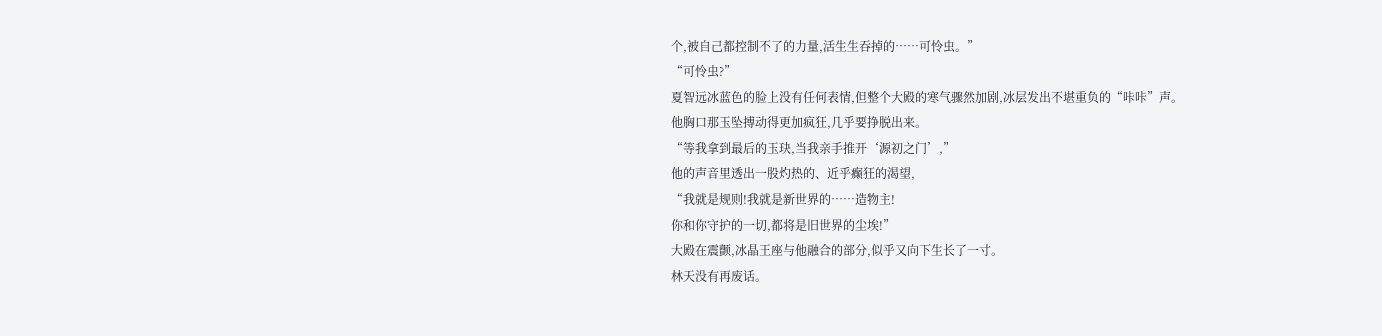个,被自己都控制不了的力量,活生生吞掉的……可怜虫。”
“可怜虫?”
夏智远冰蓝色的脸上没有任何表情,但整个大殿的寒气骤然加剧,冰层发出不堪重负的“咔咔”声。
他胸口那玉坠搏动得更加疯狂,几乎要挣脱出来。
“等我拿到最后的玉玦,当我亲手推开‘源初之门’,”
他的声音里透出一股灼热的、近乎癫狂的渴望,
“我就是规则!我就是新世界的……造物主!
你和你守护的一切,都将是旧世界的尘埃!”
大殿在震颤,冰晶王座与他融合的部分,似乎又向下生长了一寸。
林天没有再废话。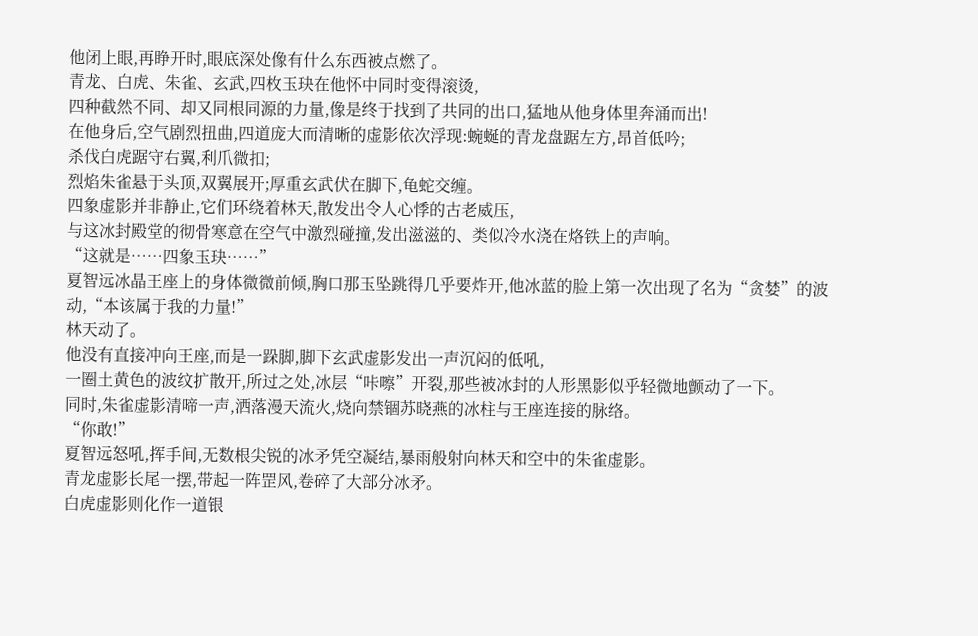他闭上眼,再睁开时,眼底深处像有什么东西被点燃了。
青龙、白虎、朱雀、玄武,四枚玉玦在他怀中同时变得滚烫,
四种截然不同、却又同根同源的力量,像是终于找到了共同的出口,猛地从他身体里奔涌而出!
在他身后,空气剧烈扭曲,四道庞大而清晰的虚影依次浮现:蜿蜒的青龙盘踞左方,昂首低吟;
杀伐白虎踞守右翼,利爪微扣;
烈焰朱雀悬于头顶,双翼展开;厚重玄武伏在脚下,龟蛇交缠。
四象虚影并非静止,它们环绕着林天,散发出令人心悸的古老威压,
与这冰封殿堂的彻骨寒意在空气中激烈碰撞,发出滋滋的、类似冷水浇在烙铁上的声响。
“这就是……四象玉玦……”
夏智远冰晶王座上的身体微微前倾,胸口那玉坠跳得几乎要炸开,他冰蓝的脸上第一次出现了名为“贪婪”的波动,“本该属于我的力量!”
林天动了。
他没有直接冲向王座,而是一跺脚,脚下玄武虚影发出一声沉闷的低吼,
一圈土黄色的波纹扩散开,所过之处,冰层“咔嚓”开裂,那些被冰封的人形黑影似乎轻微地颤动了一下。
同时,朱雀虚影清啼一声,洒落漫天流火,烧向禁锢苏晓燕的冰柱与王座连接的脉络。
“你敢!”
夏智远怒吼,挥手间,无数根尖锐的冰矛凭空凝结,暴雨般射向林天和空中的朱雀虚影。
青龙虚影长尾一摆,带起一阵罡风,卷碎了大部分冰矛。
白虎虚影则化作一道银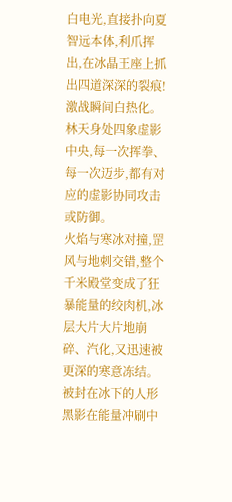白电光,直接扑向夏智远本体,利爪挥出,在冰晶王座上抓出四道深深的裂痕!
激战瞬间白热化。
林天身处四象虚影中央,每一次挥拳、每一次迈步,都有对应的虚影协同攻击或防御。
火焰与寒冰对撞,罡风与地刺交错,整个千米殿堂变成了狂暴能量的绞肉机,冰层大片大片地崩碎、汽化,又迅速被更深的寒意冻结。
被封在冰下的人形黑影在能量冲刷中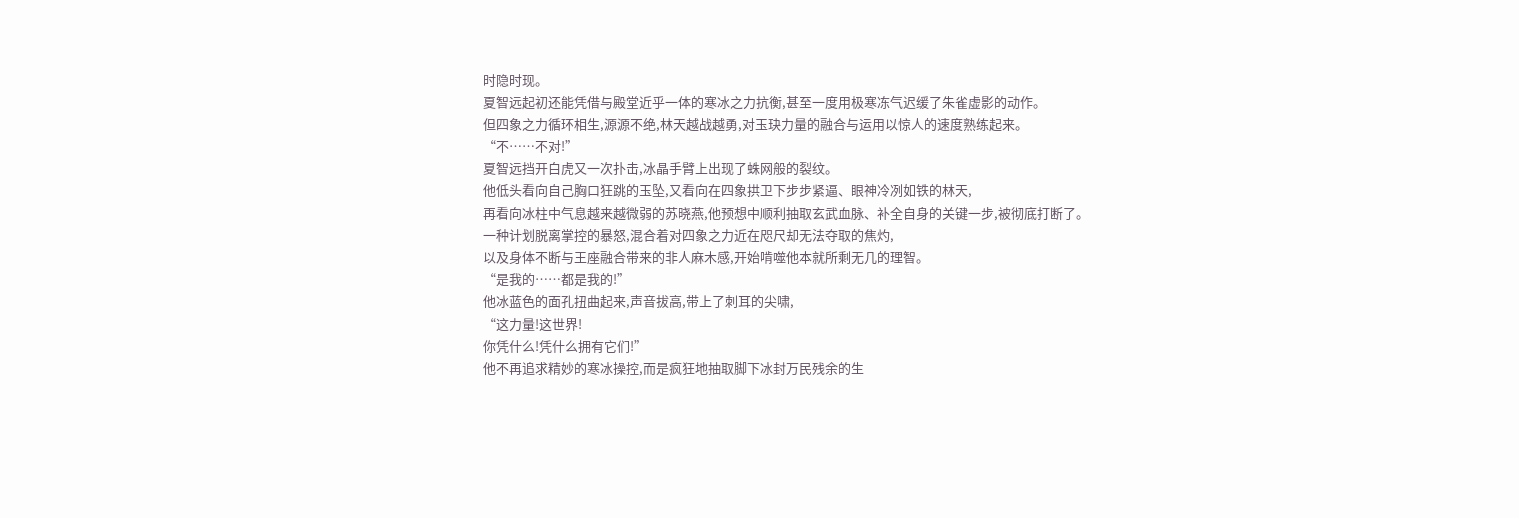时隐时现。
夏智远起初还能凭借与殿堂近乎一体的寒冰之力抗衡,甚至一度用极寒冻气迟缓了朱雀虚影的动作。
但四象之力循环相生,源源不绝,林天越战越勇,对玉玦力量的融合与运用以惊人的速度熟练起来。
“不……不对!”
夏智远挡开白虎又一次扑击,冰晶手臂上出现了蛛网般的裂纹。
他低头看向自己胸口狂跳的玉坠,又看向在四象拱卫下步步紧逼、眼神冷冽如铁的林天,
再看向冰柱中气息越来越微弱的苏晓燕,他预想中顺利抽取玄武血脉、补全自身的关键一步,被彻底打断了。
一种计划脱离掌控的暴怒,混合着对四象之力近在咫尺却无法夺取的焦灼,
以及身体不断与王座融合带来的非人麻木感,开始啃噬他本就所剩无几的理智。
“是我的……都是我的!”
他冰蓝色的面孔扭曲起来,声音拔高,带上了刺耳的尖啸,
“这力量!这世界!
你凭什么!凭什么拥有它们!”
他不再追求精妙的寒冰操控,而是疯狂地抽取脚下冰封万民残余的生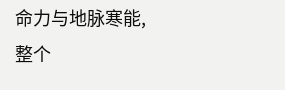命力与地脉寒能,
整个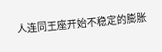人连同王座开始不稳定的膨胀